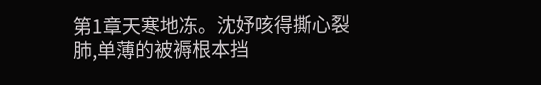第1章天寒地冻。沈妤咳得撕心裂肺,单薄的被褥根本挡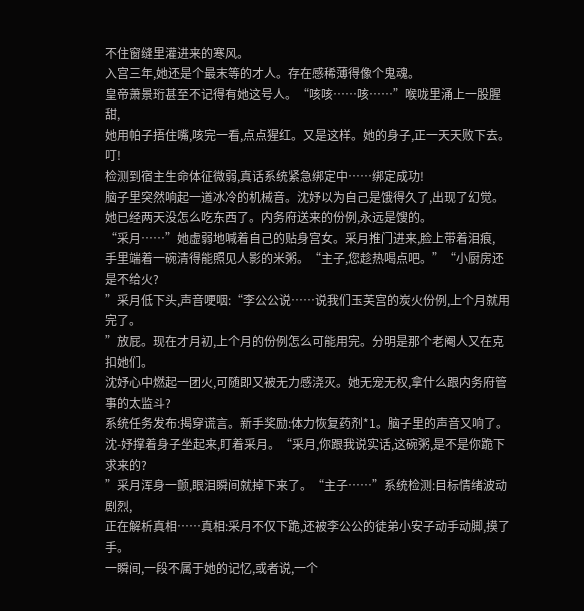不住窗缝里灌进来的寒风。
入宫三年,她还是个最末等的才人。存在感稀薄得像个鬼魂。
皇帝萧景珩甚至不记得有她这号人。“咳咳……咳……”喉咙里涌上一股腥甜,
她用帕子捂住嘴,咳完一看,点点猩红。又是这样。她的身子,正一天天败下去。叮!
检测到宿主生命体征微弱,真话系统紧急绑定中……绑定成功!
脑子里突然响起一道冰冷的机械音。沈妤以为自己是饿得久了,出现了幻觉。
她已经两天没怎么吃东西了。内务府送来的份例,永远是馊的。
“采月……”她虚弱地喊着自己的贴身宫女。采月推门进来,脸上带着泪痕,
手里端着一碗清得能照见人影的米粥。“主子,您趁热喝点吧。”“小厨房还是不给火?
”采月低下头,声音哽咽:“李公公说……说我们玉芙宫的炭火份例,上个月就用完了。
”放屁。现在才月初,上个月的份例怎么可能用完。分明是那个老阉人又在克扣她们。
沈妤心中燃起一团火,可随即又被无力感浇灭。她无宠无权,拿什么跟内务府管事的太监斗?
系统任务发布:揭穿谎言。新手奖励:体力恢复药剂*1。脑子里的声音又响了。
沈-妤撑着身子坐起来,盯着采月。“采月,你跟我说实话,这碗粥,是不是你跪下求来的?
”采月浑身一颤,眼泪瞬间就掉下来了。“主子……”系统检测:目标情绪波动剧烈,
正在解析真相……真相:采月不仅下跪,还被李公公的徒弟小安子动手动脚,摸了手。
一瞬间,一段不属于她的记忆,或者说,一个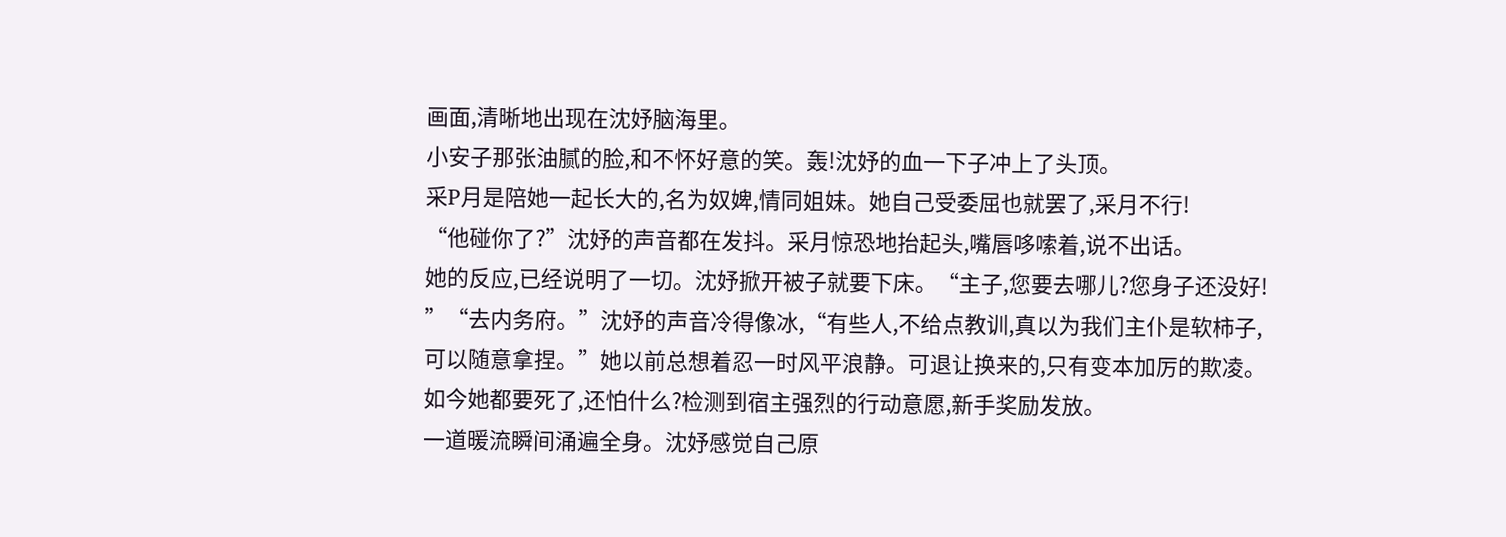画面,清晰地出现在沈妤脑海里。
小安子那张油腻的脸,和不怀好意的笑。轰!沈妤的血一下子冲上了头顶。
采P月是陪她一起长大的,名为奴婢,情同姐妹。她自己受委屈也就罢了,采月不行!
“他碰你了?”沈妤的声音都在发抖。采月惊恐地抬起头,嘴唇哆嗦着,说不出话。
她的反应,已经说明了一切。沈妤掀开被子就要下床。“主子,您要去哪儿?您身子还没好!
”“去内务府。”沈妤的声音冷得像冰,“有些人,不给点教训,真以为我们主仆是软柿子,
可以随意拿捏。”她以前总想着忍一时风平浪静。可退让换来的,只有变本加厉的欺凌。
如今她都要死了,还怕什么?检测到宿主强烈的行动意愿,新手奖励发放。
一道暖流瞬间涌遍全身。沈妤感觉自己原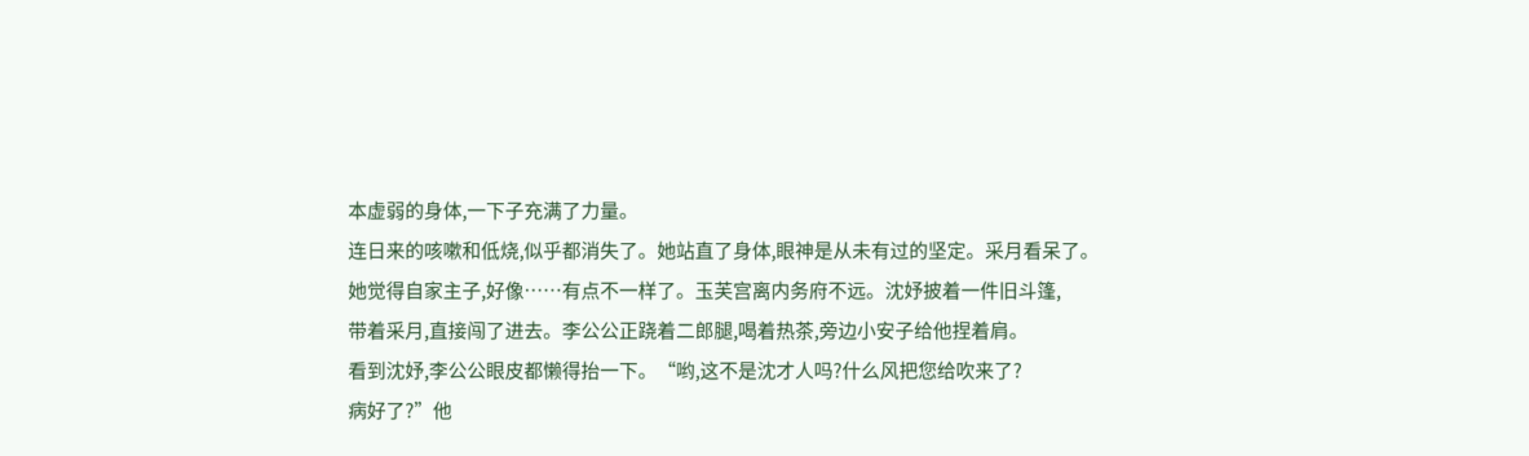本虚弱的身体,一下子充满了力量。
连日来的咳嗽和低烧,似乎都消失了。她站直了身体,眼神是从未有过的坚定。采月看呆了。
她觉得自家主子,好像……有点不一样了。玉芙宫离内务府不远。沈妤披着一件旧斗篷,
带着采月,直接闯了进去。李公公正跷着二郎腿,喝着热茶,旁边小安子给他捏着肩。
看到沈妤,李公公眼皮都懒得抬一下。“哟,这不是沈才人吗?什么风把您给吹来了?
病好了?”他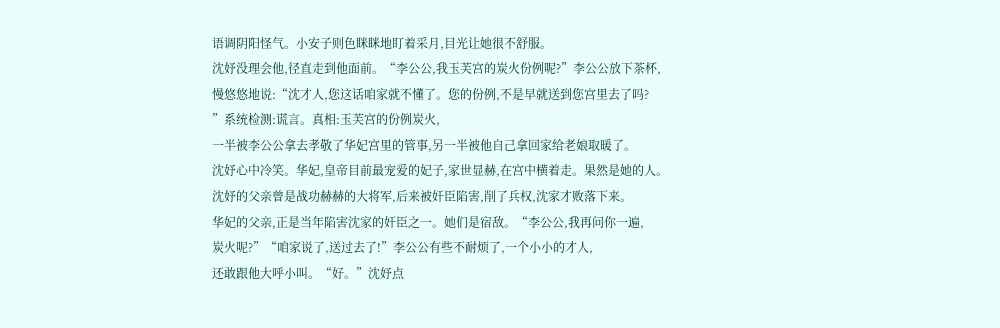语调阴阳怪气。小安子则色眯眯地盯着采月,目光让她很不舒服。
沈妤没理会他,径直走到他面前。“李公公,我玉芙宫的炭火份例呢?”李公公放下茶杯,
慢悠悠地说:“沈才人,您这话咱家就不懂了。您的份例,不是早就送到您宫里去了吗?
”系统检测:谎言。真相:玉芙宫的份例炭火,
一半被李公公拿去孝敬了华妃宫里的管事,另一半被他自己拿回家给老娘取暖了。
沈妤心中冷笑。华妃,皇帝目前最宠爱的妃子,家世显赫,在宫中横着走。果然是她的人。
沈妤的父亲曾是战功赫赫的大将军,后来被奸臣陷害,削了兵权,沈家才败落下来。
华妃的父亲,正是当年陷害沈家的奸臣之一。她们是宿敌。“李公公,我再问你一遍,
炭火呢?”“咱家说了,送过去了!”李公公有些不耐烦了,一个小小的才人,
还敢跟他大呼小叫。“好。”沈妤点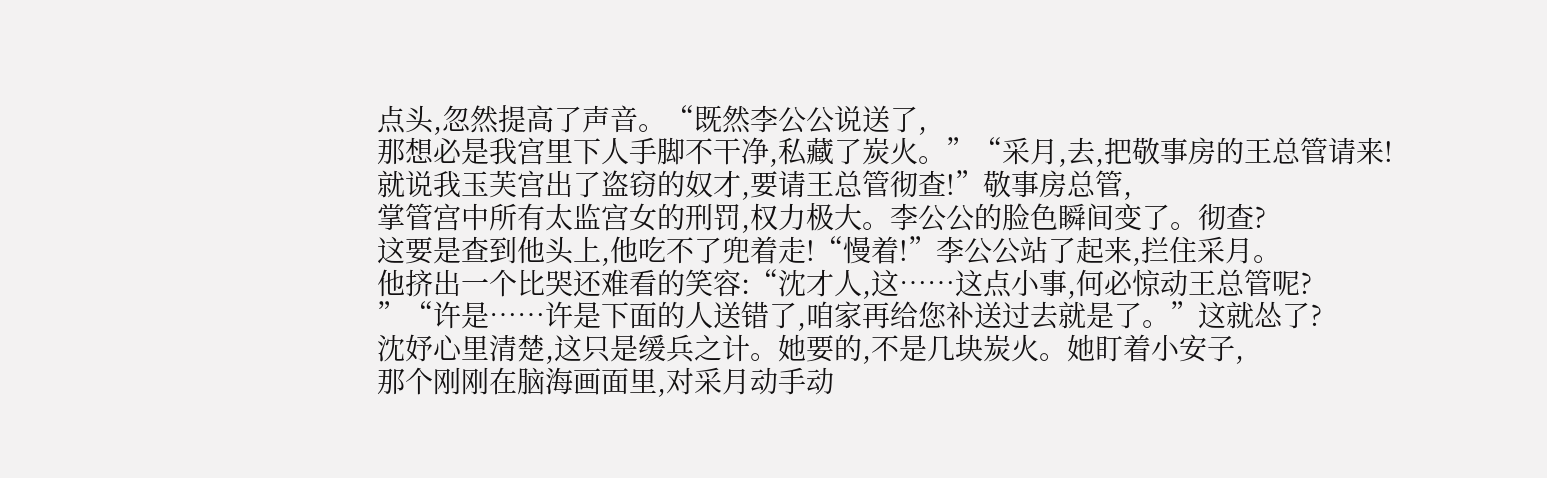点头,忽然提高了声音。“既然李公公说送了,
那想必是我宫里下人手脚不干净,私藏了炭火。”“采月,去,把敬事房的王总管请来!
就说我玉芙宫出了盗窃的奴才,要请王总管彻查!”敬事房总管,
掌管宫中所有太监宫女的刑罚,权力极大。李公公的脸色瞬间变了。彻查?
这要是查到他头上,他吃不了兜着走!“慢着!”李公公站了起来,拦住采月。
他挤出一个比哭还难看的笑容:“沈才人,这……这点小事,何必惊动王总管呢?
”“许是……许是下面的人送错了,咱家再给您补送过去就是了。”这就怂了?
沈妤心里清楚,这只是缓兵之计。她要的,不是几块炭火。她盯着小安子,
那个刚刚在脑海画面里,对采月动手动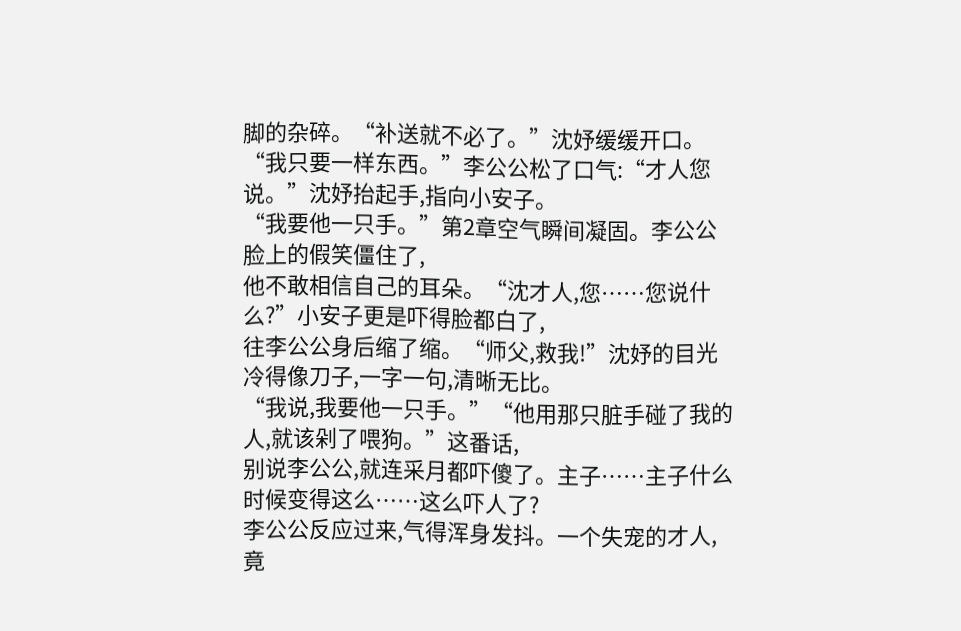脚的杂碎。“补送就不必了。”沈妤缓缓开口。
“我只要一样东西。”李公公松了口气:“才人您说。”沈妤抬起手,指向小安子。
“我要他一只手。”第2章空气瞬间凝固。李公公脸上的假笑僵住了,
他不敢相信自己的耳朵。“沈才人,您……您说什么?”小安子更是吓得脸都白了,
往李公公身后缩了缩。“师父,救我!”沈妤的目光冷得像刀子,一字一句,清晰无比。
“我说,我要他一只手。”“他用那只脏手碰了我的人,就该剁了喂狗。”这番话,
别说李公公,就连采月都吓傻了。主子……主子什么时候变得这么……这么吓人了?
李公公反应过来,气得浑身发抖。一个失宠的才人,竟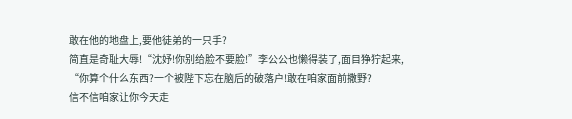敢在他的地盘上,要他徒弟的一只手?
简直是奇耻大辱!“沈妤!你别给脸不要脸!”李公公也懒得装了,面目狰狞起来,
“你算个什么东西?一个被陛下忘在脑后的破落户!敢在咱家面前撒野?
信不信咱家让你今天走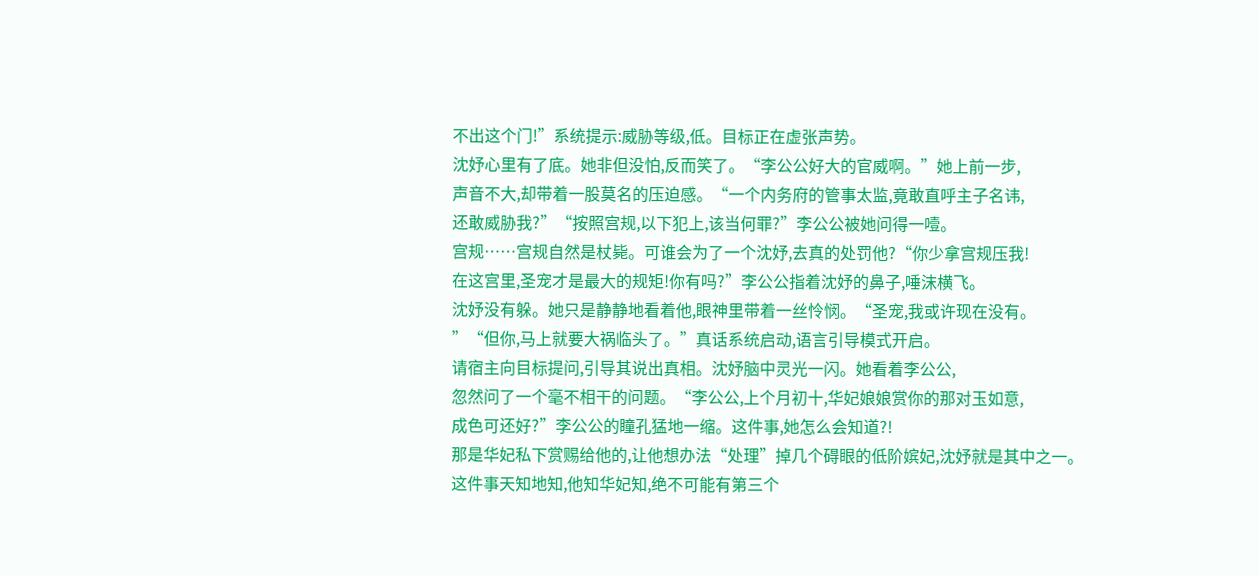不出这个门!”系统提示:威胁等级,低。目标正在虚张声势。
沈妤心里有了底。她非但没怕,反而笑了。“李公公好大的官威啊。”她上前一步,
声音不大,却带着一股莫名的压迫感。“一个内务府的管事太监,竟敢直呼主子名讳,
还敢威胁我?”“按照宫规,以下犯上,该当何罪?”李公公被她问得一噎。
宫规……宫规自然是杖毙。可谁会为了一个沈妤,去真的处罚他?“你少拿宫规压我!
在这宫里,圣宠才是最大的规矩!你有吗?”李公公指着沈妤的鼻子,唾沫横飞。
沈妤没有躲。她只是静静地看着他,眼神里带着一丝怜悯。“圣宠,我或许现在没有。
”“但你,马上就要大祸临头了。”真话系统启动,语言引导模式开启。
请宿主向目标提问,引导其说出真相。沈妤脑中灵光一闪。她看着李公公,
忽然问了一个毫不相干的问题。“李公公,上个月初十,华妃娘娘赏你的那对玉如意,
成色可还好?”李公公的瞳孔猛地一缩。这件事,她怎么会知道?!
那是华妃私下赏赐给他的,让他想办法“处理”掉几个碍眼的低阶嫔妃,沈妤就是其中之一。
这件事天知地知,他知华妃知,绝不可能有第三个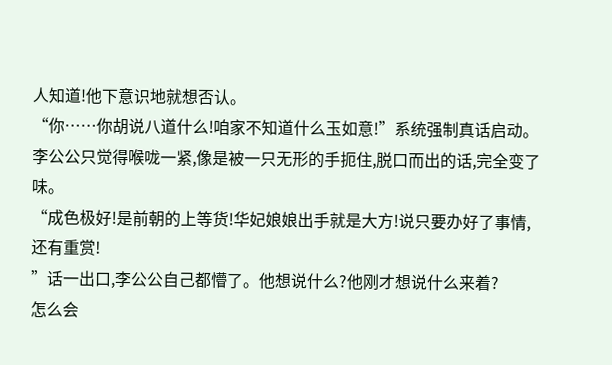人知道!他下意识地就想否认。
“你……你胡说八道什么!咱家不知道什么玉如意!”系统强制真话启动。
李公公只觉得喉咙一紧,像是被一只无形的手扼住,脱口而出的话,完全变了味。
“成色极好!是前朝的上等货!华妃娘娘出手就是大方!说只要办好了事情,还有重赏!
”话一出口,李公公自己都懵了。他想说什么?他刚才想说什么来着?
怎么会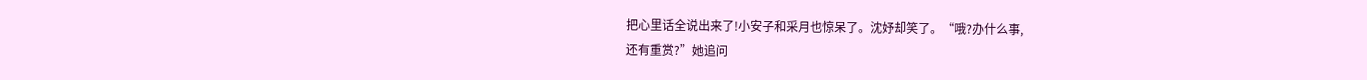把心里话全说出来了!小安子和采月也惊呆了。沈妤却笑了。“哦?办什么事,
还有重赏?”她追问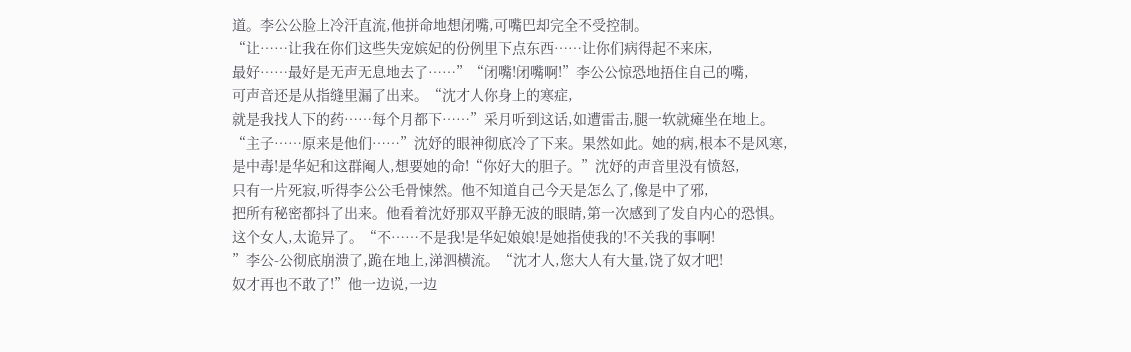道。李公公脸上冷汗直流,他拼命地想闭嘴,可嘴巴却完全不受控制。
“让……让我在你们这些失宠嫔妃的份例里下点东西……让你们病得起不来床,
最好……最好是无声无息地去了……”“闭嘴!闭嘴啊!”李公公惊恐地捂住自己的嘴,
可声音还是从指缝里漏了出来。“沈才人你身上的寒症,
就是我找人下的药……每个月都下……”采月听到这话,如遭雷击,腿一软就瘫坐在地上。
“主子……原来是他们……”沈妤的眼神彻底冷了下来。果然如此。她的病,根本不是风寒,
是中毒!是华妃和这群阉人,想要她的命!“你好大的胆子。”沈妤的声音里没有愤怒,
只有一片死寂,听得李公公毛骨悚然。他不知道自己今天是怎么了,像是中了邪,
把所有秘密都抖了出来。他看着沈妤那双平静无波的眼睛,第一次感到了发自内心的恐惧。
这个女人,太诡异了。“不……不是我!是华妃娘娘!是她指使我的!不关我的事啊!
”李公-公彻底崩溃了,跪在地上,涕泗横流。“沈才人,您大人有大量,饶了奴才吧!
奴才再也不敢了!”他一边说,一边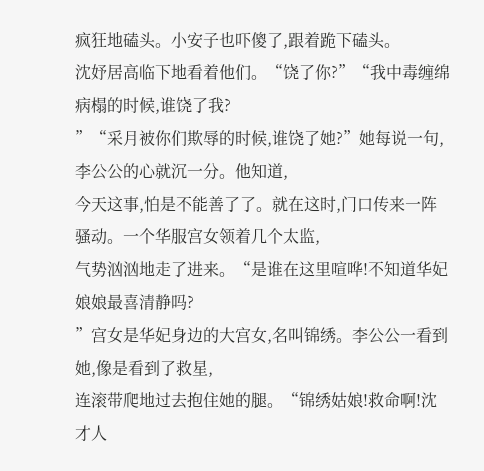疯狂地磕头。小安子也吓傻了,跟着跪下磕头。
沈妤居高临下地看着他们。“饶了你?”“我中毒缠绵病榻的时候,谁饶了我?
”“采月被你们欺辱的时候,谁饶了她?”她每说一句,李公公的心就沉一分。他知道,
今天这事,怕是不能善了了。就在这时,门口传来一阵骚动。一个华服宫女领着几个太监,
气势汹汹地走了进来。“是谁在这里喧哗!不知道华妃娘娘最喜清静吗?
”宫女是华妃身边的大宫女,名叫锦绣。李公公一看到她,像是看到了救星,
连滚带爬地过去抱住她的腿。“锦绣姑娘!救命啊!沈才人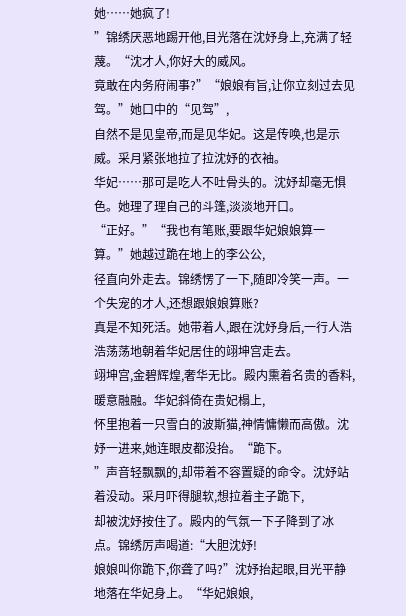她……她疯了!
”锦绣厌恶地踢开他,目光落在沈妤身上,充满了轻蔑。“沈才人,你好大的威风。
竟敢在内务府闹事?”“娘娘有旨,让你立刻过去见驾。”她口中的“见驾”,
自然不是见皇帝,而是见华妃。这是传唤,也是示威。采月紧张地拉了拉沈妤的衣袖。
华妃……那可是吃人不吐骨头的。沈妤却毫无惧色。她理了理自己的斗篷,淡淡地开口。
“正好。”“我也有笔账,要跟华妃娘娘算一算。”她越过跪在地上的李公公,
径直向外走去。锦绣愣了一下,随即冷笑一声。一个失宠的才人,还想跟娘娘算账?
真是不知死活。她带着人,跟在沈妤身后,一行人浩浩荡荡地朝着华妃居住的翊坤宫走去。
翊坤宫,金碧辉煌,奢华无比。殿内熏着名贵的香料,暖意融融。华妃斜倚在贵妃榻上,
怀里抱着一只雪白的波斯猫,神情慵懒而高傲。沈妤一进来,她连眼皮都没抬。“跪下。
”声音轻飘飘的,却带着不容置疑的命令。沈妤站着没动。采月吓得腿软,想拉着主子跪下,
却被沈妤按住了。殿内的气氛一下子降到了冰点。锦绣厉声喝道:“大胆沈妤!
娘娘叫你跪下,你聋了吗?”沈妤抬起眼,目光平静地落在华妃身上。“华妃娘娘,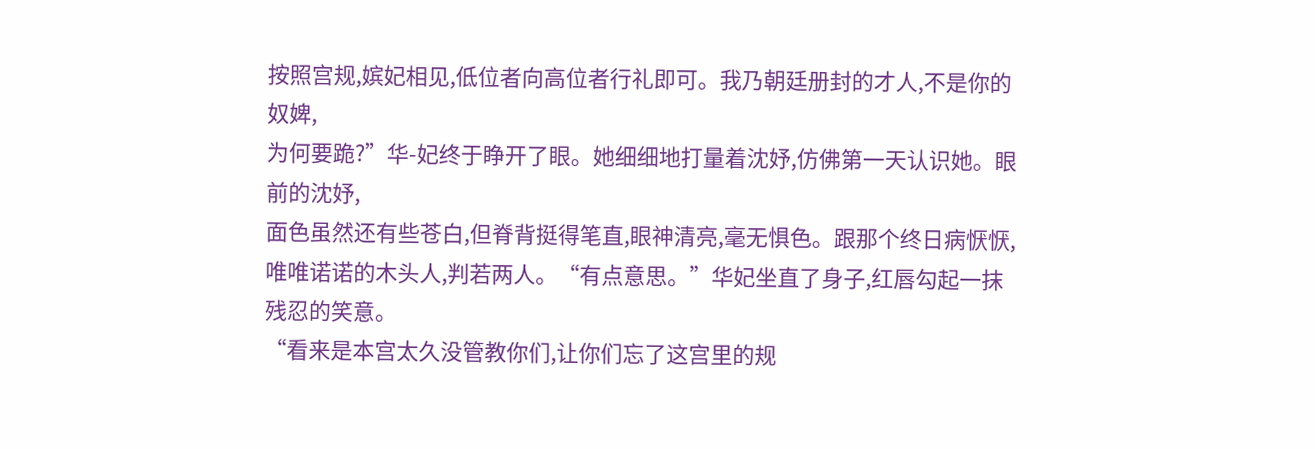按照宫规,嫔妃相见,低位者向高位者行礼即可。我乃朝廷册封的才人,不是你的奴婢,
为何要跪?”华-妃终于睁开了眼。她细细地打量着沈妤,仿佛第一天认识她。眼前的沈妤,
面色虽然还有些苍白,但脊背挺得笔直,眼神清亮,毫无惧色。跟那个终日病恹恹,
唯唯诺诺的木头人,判若两人。“有点意思。”华妃坐直了身子,红唇勾起一抹残忍的笑意。
“看来是本宫太久没管教你们,让你们忘了这宫里的规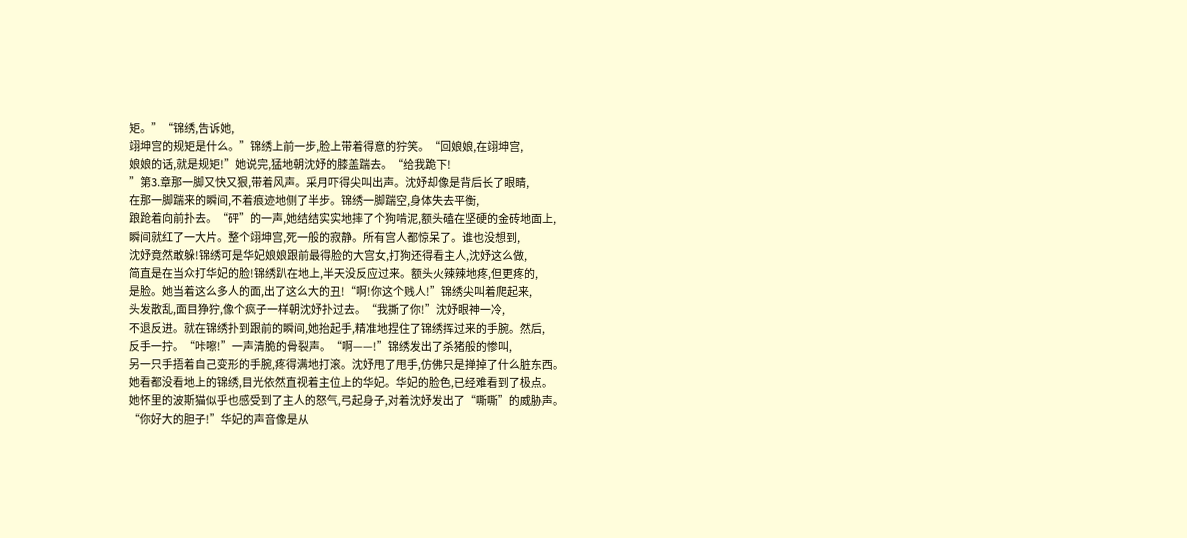矩。”“锦绣,告诉她,
翊坤宫的规矩是什么。”锦绣上前一步,脸上带着得意的狞笑。“回娘娘,在翊坤宫,
娘娘的话,就是规矩!”她说完,猛地朝沈妤的膝盖踹去。“给我跪下!
”第3.章那一脚又快又狠,带着风声。采月吓得尖叫出声。沈妤却像是背后长了眼睛,
在那一脚踹来的瞬间,不着痕迹地侧了半步。锦绣一脚踹空,身体失去平衡,
踉跄着向前扑去。“砰”的一声,她结结实实地摔了个狗啃泥,额头磕在坚硬的金砖地面上,
瞬间就红了一大片。整个翊坤宫,死一般的寂静。所有宫人都惊呆了。谁也没想到,
沈妤竟然敢躲!锦绣可是华妃娘娘跟前最得脸的大宫女,打狗还得看主人,沈妤这么做,
简直是在当众打华妃的脸!锦绣趴在地上,半天没反应过来。额头火辣辣地疼,但更疼的,
是脸。她当着这么多人的面,出了这么大的丑!“啊!你这个贱人!”锦绣尖叫着爬起来,
头发散乱,面目狰狞,像个疯子一样朝沈妤扑过去。“我撕了你!”沈妤眼神一冷,
不退反进。就在锦绣扑到跟前的瞬间,她抬起手,精准地捏住了锦绣挥过来的手腕。然后,
反手一拧。“咔嚓!”一声清脆的骨裂声。“啊——!”锦绣发出了杀猪般的惨叫,
另一只手捂着自己变形的手腕,疼得满地打滚。沈妤甩了甩手,仿佛只是掸掉了什么脏东西。
她看都没看地上的锦绣,目光依然直视着主位上的华妃。华妃的脸色,已经难看到了极点。
她怀里的波斯猫似乎也感受到了主人的怒气,弓起身子,对着沈妤发出了“嘶嘶”的威胁声。
“你好大的胆子!”华妃的声音像是从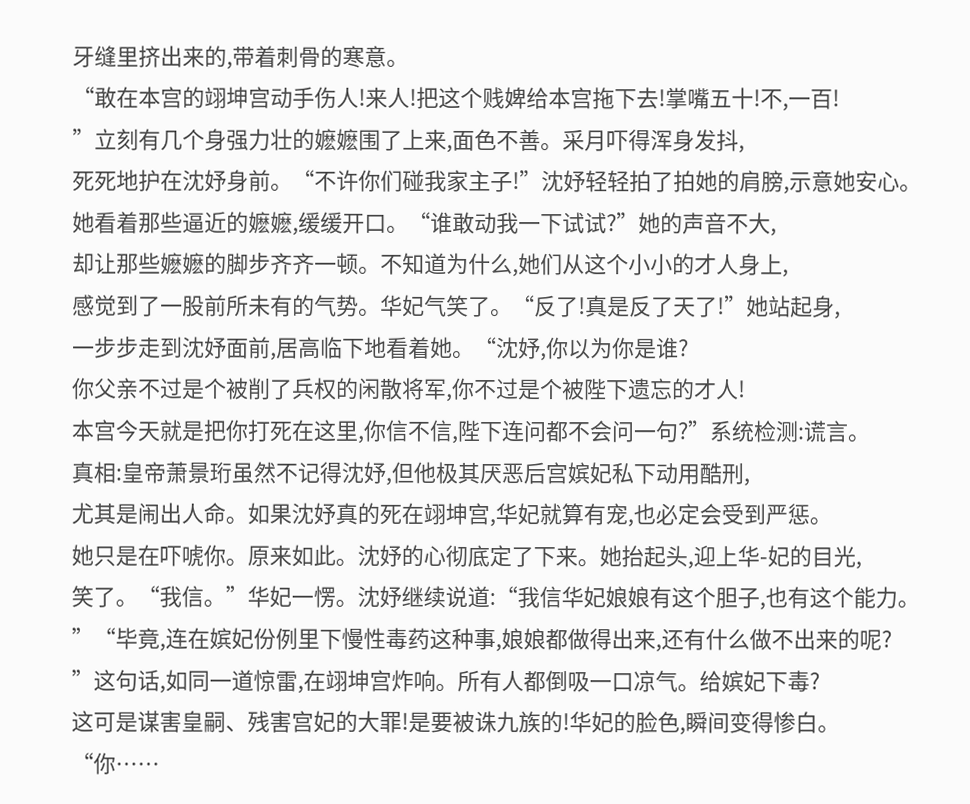牙缝里挤出来的,带着刺骨的寒意。
“敢在本宫的翊坤宫动手伤人!来人!把这个贱婢给本宫拖下去!掌嘴五十!不,一百!
”立刻有几个身强力壮的嬷嬷围了上来,面色不善。采月吓得浑身发抖,
死死地护在沈妤身前。“不许你们碰我家主子!”沈妤轻轻拍了拍她的肩膀,示意她安心。
她看着那些逼近的嬷嬷,缓缓开口。“谁敢动我一下试试?”她的声音不大,
却让那些嬷嬷的脚步齐齐一顿。不知道为什么,她们从这个小小的才人身上,
感觉到了一股前所未有的气势。华妃气笑了。“反了!真是反了天了!”她站起身,
一步步走到沈妤面前,居高临下地看着她。“沈妤,你以为你是谁?
你父亲不过是个被削了兵权的闲散将军,你不过是个被陛下遗忘的才人!
本宫今天就是把你打死在这里,你信不信,陛下连问都不会问一句?”系统检测:谎言。
真相:皇帝萧景珩虽然不记得沈妤,但他极其厌恶后宫嫔妃私下动用酷刑,
尤其是闹出人命。如果沈妤真的死在翊坤宫,华妃就算有宠,也必定会受到严惩。
她只是在吓唬你。原来如此。沈妤的心彻底定了下来。她抬起头,迎上华-妃的目光,
笑了。“我信。”华妃一愣。沈妤继续说道:“我信华妃娘娘有这个胆子,也有这个能力。
”“毕竟,连在嫔妃份例里下慢性毒药这种事,娘娘都做得出来,还有什么做不出来的呢?
”这句话,如同一道惊雷,在翊坤宫炸响。所有人都倒吸一口凉气。给嫔妃下毒?
这可是谋害皇嗣、残害宫妃的大罪!是要被诛九族的!华妃的脸色,瞬间变得惨白。
“你……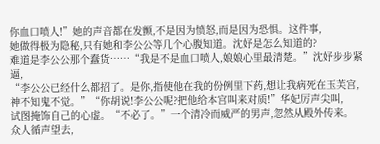你血口喷人!”她的声音都在发颤,不是因为愤怒,而是因为恐惧。这件事,
她做得极为隐秘,只有她和李公公等几个心腹知道。沈妤是怎么知道的?
难道是李公公那个蠢货……“我是不是血口喷人,娘娘心里最清楚。”沈妤步步紧逼,
“李公公已经什么都招了。是你,指使他在我的份例里下药,想让我病死在玉芙宫,
神不知鬼不觉。”“你胡说!李公公呢?把他给本宫叫来对质!”华妃厉声尖叫,
试图掩饰自己的心虚。“不必了。”一个清冷而威严的男声,忽然从殿外传来。
众人循声望去,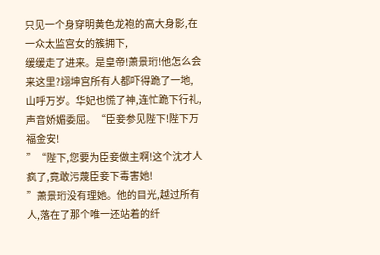只见一个身穿明黄色龙袍的高大身影,在一众太监宫女的簇拥下,
缓缓走了进来。是皇帝!萧景珩!他怎么会来这里?翊坤宫所有人都吓得跪了一地,
山呼万岁。华妃也慌了神,连忙跪下行礼,声音娇媚委屈。“臣妾参见陛下!陛下万福金安!
”“陛下,您要为臣妾做主啊!这个沈才人疯了,竟敢污蔑臣妾下毒害她!
”萧景珩没有理她。他的目光,越过所有人,落在了那个唯一还站着的纤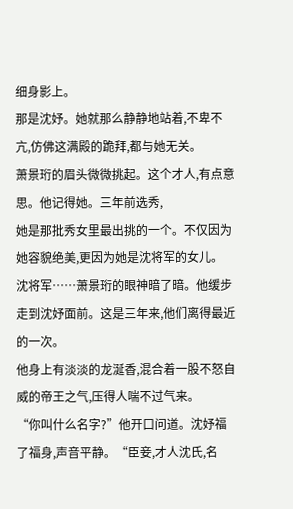细身影上。
那是沈妤。她就那么静静地站着,不卑不亢,仿佛这满殿的跪拜,都与她无关。
萧景珩的眉头微微挑起。这个才人,有点意思。他记得她。三年前选秀,
她是那批秀女里最出挑的一个。不仅因为她容貌绝美,更因为她是沈将军的女儿。
沈将军……萧景珩的眼神暗了暗。他缓步走到沈妤面前。这是三年来,他们离得最近的一次。
他身上有淡淡的龙涎香,混合着一股不怒自威的帝王之气,压得人喘不过气来。
“你叫什么名字?”他开口问道。沈妤福了福身,声音平静。“臣妾,才人沈氏,名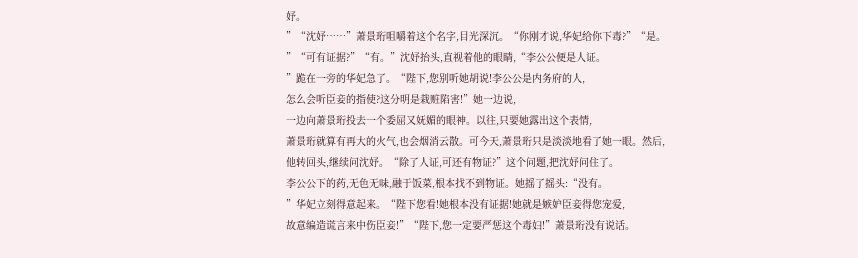妤。
”“沈妤……”萧景珩咀嚼着这个名字,目光深沉。“你刚才说,华妃给你下毒?”“是。
”“可有证据?”“有。”沈妤抬头,直视着他的眼睛,“李公公便是人证。
”跪在一旁的华妃急了。“陛下,您别听她胡说!李公公是内务府的人,
怎么会听臣妾的指使?这分明是栽赃陷害!”她一边说,
一边向萧景珩投去一个委屈又妩媚的眼神。以往,只要她露出这个表情,
萧景珩就算有再大的火气,也会烟消云散。可今天,萧景珩只是淡淡地看了她一眼。然后,
他转回头,继续问沈妤。“除了人证,可还有物证?”这个问题,把沈妤问住了。
李公公下的药,无色无味,融于饭菜,根本找不到物证。她摇了摇头:“没有。
”华妃立刻得意起来。“陛下您看!她根本没有证据!她就是嫉妒臣妾得您宠爱,
故意编造谎言来中伤臣妾!”“陛下,您一定要严惩这个毒妇!”萧景珩没有说话。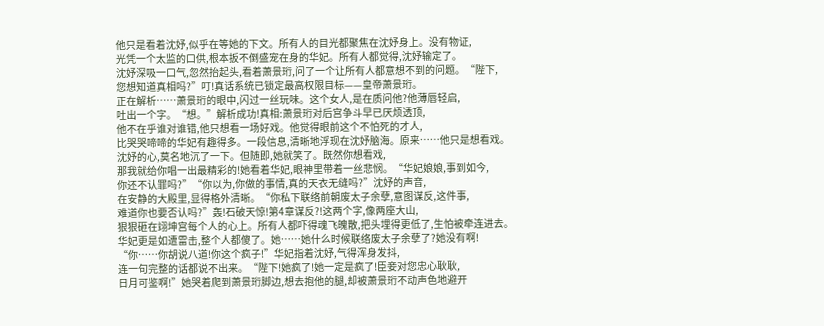他只是看着沈妤,似乎在等她的下文。所有人的目光都聚焦在沈妤身上。没有物证,
光凭一个太监的口供,根本扳不倒盛宠在身的华妃。所有人都觉得,沈妤输定了。
沈妤深吸一口气,忽然抬起头,看着萧景珩,问了一个让所有人都意想不到的问题。“陛下,
您想知道真相吗?”叮!真话系统已锁定最高权限目标——皇帝萧景珩。
正在解析……萧景珩的眼中,闪过一丝玩味。这个女人,是在质问他?他薄唇轻启,
吐出一个字。“想。”解析成功!真相:萧景珩对后宫争斗早已厌烦透顶,
他不在乎谁对谁错,他只想看一场好戏。他觉得眼前这个不怕死的才人,
比哭哭啼啼的华妃有趣得多。一段信息,清晰地浮现在沈妤脑海。原来……他只是想看戏。
沈妤的心,莫名地沉了一下。但随即,她就笑了。既然你想看戏,
那我就给你唱一出最精彩的!她看着华妃,眼神里带着一丝悲悯。“华妃娘娘,事到如今,
你还不认罪吗?”“你以为,你做的事情,真的天衣无缝吗?”沈妤的声音,
在安静的大殿里,显得格外清晰。“你私下联络前朝废太子余孽,意图谋反,这件事,
难道你也要否认吗?”轰!石破天惊!第4章谋反?!这两个字,像两座大山,
狠狠砸在翊坤宫每个人的心上。所有人都吓得魂飞魄散,把头埋得更低了,生怕被牵连进去。
华妃更是如遭雷击,整个人都傻了。她……她什么时候联络废太子余孽了?她没有啊!
“你……你胡说八道!你这个疯子!”华妃指着沈妤,气得浑身发抖,
连一句完整的话都说不出来。“陛下!她疯了!她一定是疯了!臣妾对您忠心耿耿,
日月可鉴啊!”她哭着爬到萧景珩脚边,想去抱他的腿,却被萧景珩不动声色地避开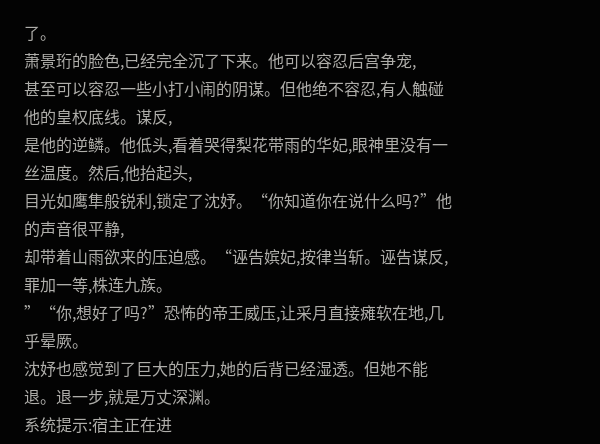了。
萧景珩的脸色,已经完全沉了下来。他可以容忍后宫争宠,
甚至可以容忍一些小打小闹的阴谋。但他绝不容忍,有人触碰他的皇权底线。谋反,
是他的逆鳞。他低头,看着哭得梨花带雨的华妃,眼神里没有一丝温度。然后,他抬起头,
目光如鹰隼般锐利,锁定了沈妤。“你知道你在说什么吗?”他的声音很平静,
却带着山雨欲来的压迫感。“诬告嫔妃,按律当斩。诬告谋反,罪加一等,株连九族。
”“你,想好了吗?”恐怖的帝王威压,让采月直接瘫软在地,几乎晕厥。
沈妤也感觉到了巨大的压力,她的后背已经湿透。但她不能退。退一步,就是万丈深渊。
系统提示:宿主正在进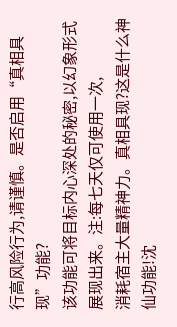行高风险行为,请谨慎。是否启用“真相具现”功能?
该功能可将目标内心深处的秘密,以幻象形式展现出来。注:每七天仅可使用一次,
消耗宿主大量精神力。真相具现?这是什么神仙功能!沈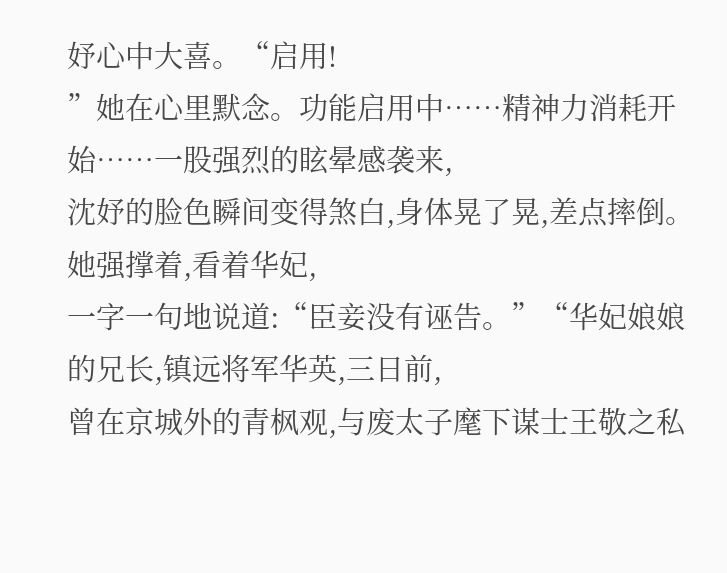妤心中大喜。“启用!
”她在心里默念。功能启用中……精神力消耗开始……一股强烈的眩晕感袭来,
沈妤的脸色瞬间变得煞白,身体晃了晃,差点摔倒。她强撑着,看着华妃,
一字一句地说道:“臣妾没有诬告。”“华妃娘娘的兄长,镇远将军华英,三日前,
曾在京城外的青枫观,与废太子麾下谋士王敬之私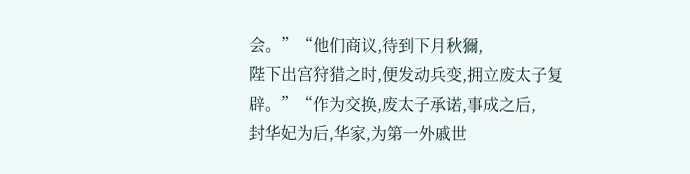会。”“他们商议,待到下月秋獮,
陛下出宫狩猎之时,便发动兵变,拥立废太子复辟。”“作为交换,废太子承诺,事成之后,
封华妃为后,华家,为第一外戚世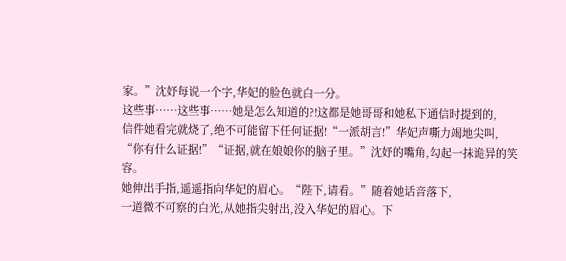家。”沈妤每说一个字,华妃的脸色就白一分。
这些事……这些事……她是怎么知道的?!这都是她哥哥和她私下通信时提到的,
信件她看完就烧了,绝不可能留下任何证据!“一派胡言!”华妃声嘶力竭地尖叫,
“你有什么证据!”“证据,就在娘娘你的脑子里。”沈妤的嘴角,勾起一抹诡异的笑容。
她伸出手指,遥遥指向华妃的眉心。“陛下,请看。”随着她话音落下,
一道微不可察的白光,从她指尖射出,没入华妃的眉心。下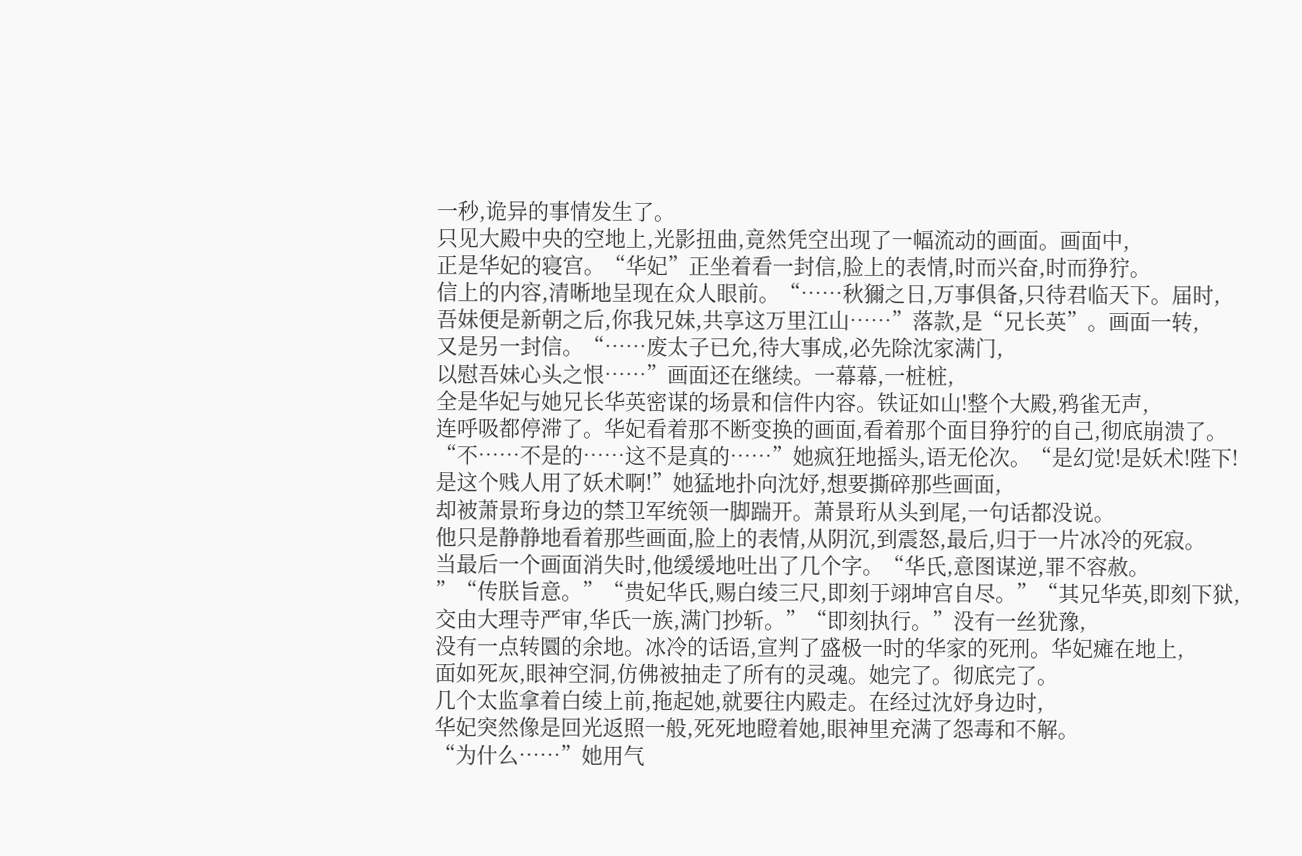一秒,诡异的事情发生了。
只见大殿中央的空地上,光影扭曲,竟然凭空出现了一幅流动的画面。画面中,
正是华妃的寝宫。“华妃”正坐着看一封信,脸上的表情,时而兴奋,时而狰狞。
信上的内容,清晰地呈现在众人眼前。“……秋獮之日,万事俱备,只待君临天下。届时,
吾妹便是新朝之后,你我兄妹,共享这万里江山……”落款,是“兄长英”。画面一转,
又是另一封信。“……废太子已允,待大事成,必先除沈家满门,
以慰吾妹心头之恨……”画面还在继续。一幕幕,一桩桩,
全是华妃与她兄长华英密谋的场景和信件内容。铁证如山!整个大殿,鸦雀无声,
连呼吸都停滞了。华妃看着那不断变换的画面,看着那个面目狰狞的自己,彻底崩溃了。
“不……不是的……这不是真的……”她疯狂地摇头,语无伦次。“是幻觉!是妖术!陛下!
是这个贱人用了妖术啊!”她猛地扑向沈妤,想要撕碎那些画面,
却被萧景珩身边的禁卫军统领一脚踹开。萧景珩从头到尾,一句话都没说。
他只是静静地看着那些画面,脸上的表情,从阴沉,到震怒,最后,归于一片冰冷的死寂。
当最后一个画面消失时,他缓缓地吐出了几个字。“华氏,意图谋逆,罪不容赦。
”“传朕旨意。”“贵妃华氏,赐白绫三尺,即刻于翊坤宫自尽。”“其兄华英,即刻下狱,
交由大理寺严审,华氏一族,满门抄斩。”“即刻执行。”没有一丝犹豫,
没有一点转圜的余地。冰冷的话语,宣判了盛极一时的华家的死刑。华妃瘫在地上,
面如死灰,眼神空洞,仿佛被抽走了所有的灵魂。她完了。彻底完了。
几个太监拿着白绫上前,拖起她,就要往内殿走。在经过沈妤身边时,
华妃突然像是回光返照一般,死死地瞪着她,眼神里充满了怨毒和不解。
“为什么……”她用气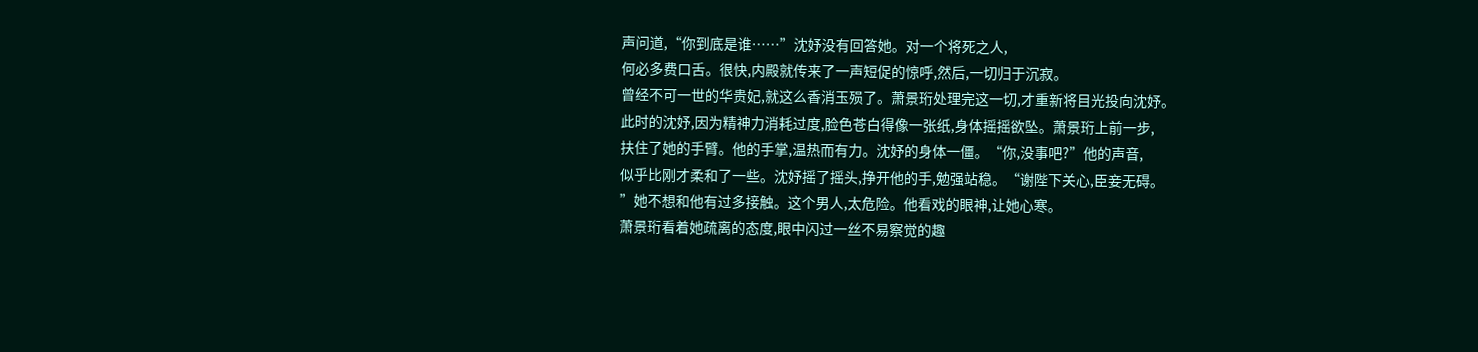声问道,“你到底是谁……”沈妤没有回答她。对一个将死之人,
何必多费口舌。很快,内殿就传来了一声短促的惊呼,然后,一切归于沉寂。
曾经不可一世的华贵妃,就这么香消玉殒了。萧景珩处理完这一切,才重新将目光投向沈妤。
此时的沈妤,因为精神力消耗过度,脸色苍白得像一张纸,身体摇摇欲坠。萧景珩上前一步,
扶住了她的手臂。他的手掌,温热而有力。沈妤的身体一僵。“你,没事吧?”他的声音,
似乎比刚才柔和了一些。沈妤摇了摇头,挣开他的手,勉强站稳。“谢陛下关心,臣妾无碍。
”她不想和他有过多接触。这个男人,太危险。他看戏的眼神,让她心寒。
萧景珩看着她疏离的态度,眼中闪过一丝不易察觉的趣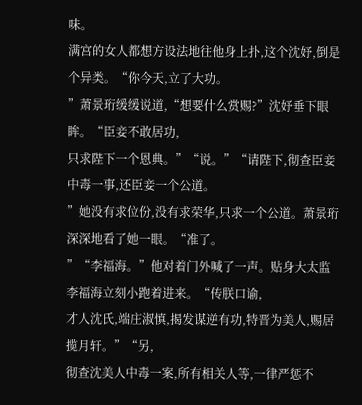味。
满宫的女人都想方设法地往他身上扑,这个沈妤,倒是个异类。“你今天,立了大功。
”萧景珩缓缓说道,“想要什么赏赐?”沈妤垂下眼眸。“臣妾不敢居功,
只求陛下一个恩典。”“说。”“请陛下,彻查臣妾中毒一事,还臣妾一个公道。
”她没有求位份,没有求荣华,只求一个公道。萧景珩深深地看了她一眼。“准了。
”“李福海。”他对着门外喊了一声。贴身大太监李福海立刻小跑着进来。“传朕口谕,
才人沈氏,端庄淑慎,揭发谋逆有功,特晋为美人,赐居揽月轩。”“另,
彻查沈美人中毒一案,所有相关人等,一律严惩不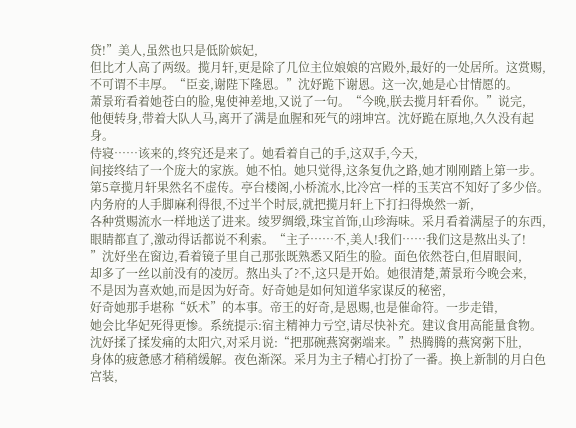贷!”美人,虽然也只是低阶嫔妃,
但比才人高了两级。揽月轩,更是除了几位主位娘娘的宫殿外,最好的一处居所。这赏赐,
不可谓不丰厚。“臣妾,谢陛下隆恩。”沈妤跪下谢恩。这一次,她是心甘情愿的。
萧景珩看着她苍白的脸,鬼使神差地,又说了一句。“今晚,朕去揽月轩看你。”说完,
他便转身,带着大队人马,离开了满是血腥和死气的翊坤宫。沈妤跪在原地,久久没有起身。
侍寝……该来的,终究还是来了。她看着自己的手,这双手,今天,
间接终结了一个庞大的家族。她不怕。她只觉得,这条复仇之路,她才刚刚踏上第一步。
第5章揽月轩果然名不虚传。亭台楼阁,小桥流水,比冷宫一样的玉芙宫不知好了多少倍。
内务府的人手脚麻利得很,不过半个时辰,就把揽月轩上下打扫得焕然一新,
各种赏赐流水一样地送了进来。绫罗绸缎,珠宝首饰,山珍海味。采月看着满屋子的东西,
眼睛都直了,激动得话都说不利索。“主子……不,美人!我们……我们这是熬出头了!
”沈妤坐在窗边,看着镜子里自己那张既熟悉又陌生的脸。面色依然苍白,但眉眼间,
却多了一丝以前没有的凌厉。熬出头了?不,这只是开始。她很清楚,萧景珩今晚会来,
不是因为喜欢她,而是因为好奇。好奇她是如何知道华家谋反的秘密,
好奇她那手堪称“妖术”的本事。帝王的好奇,是恩赐,也是催命符。一步走错,
她会比华妃死得更惨。系统提示:宿主精神力亏空,请尽快补充。建议食用高能量食物。
沈妤揉了揉发痛的太阳穴,对采月说:“把那碗燕窝粥端来。”热腾腾的燕窝粥下肚,
身体的疲惫感才稍稍缓解。夜色渐深。采月为主子精心打扮了一番。换上新制的月白色宫装,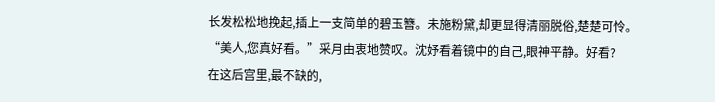长发松松地挽起,插上一支简单的碧玉簪。未施粉黛,却更显得清丽脱俗,楚楚可怜。
“美人,您真好看。”采月由衷地赞叹。沈妤看着镜中的自己,眼神平静。好看?
在这后宫里,最不缺的,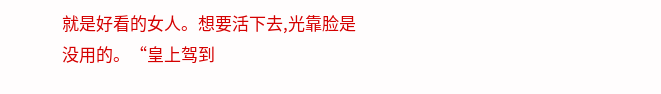就是好看的女人。想要活下去,光靠脸是没用的。“皇上驾到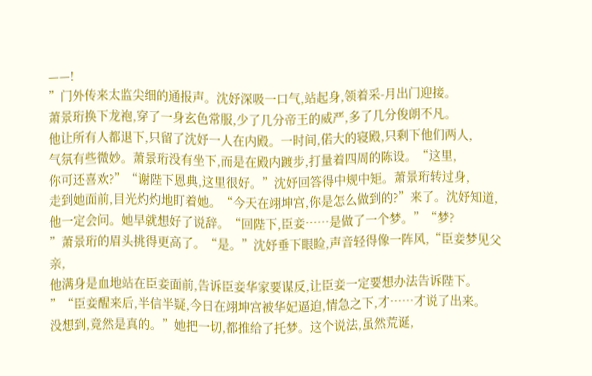——!
”门外传来太监尖细的通报声。沈妤深吸一口气,站起身,领着采-月出门迎接。
萧景珩换下龙袍,穿了一身玄色常服,少了几分帝王的威严,多了几分俊朗不凡。
他让所有人都退下,只留了沈妤一人在内殿。一时间,偌大的寝殿,只剩下他们两人,
气氛有些微妙。萧景珩没有坐下,而是在殿内踱步,打量着四周的陈设。“这里,
你可还喜欢?”“谢陛下恩典,这里很好。”沈妤回答得中规中矩。萧景珩转过身,
走到她面前,目光灼灼地盯着她。“今天在翊坤宫,你是怎么做到的?”来了。沈妤知道,
他一定会问。她早就想好了说辞。“回陛下,臣妾……是做了一个梦。”“梦?
”萧景珩的眉头挑得更高了。“是。”沈妤垂下眼睑,声音轻得像一阵风,“臣妾梦见父亲,
他满身是血地站在臣妾面前,告诉臣妾华家要谋反,让臣妾一定要想办法告诉陛下。
”“臣妾醒来后,半信半疑,今日在翊坤宫被华妃逼迫,情急之下,才……才说了出来。
没想到,竟然是真的。”她把一切,都推给了托梦。这个说法,虽然荒诞,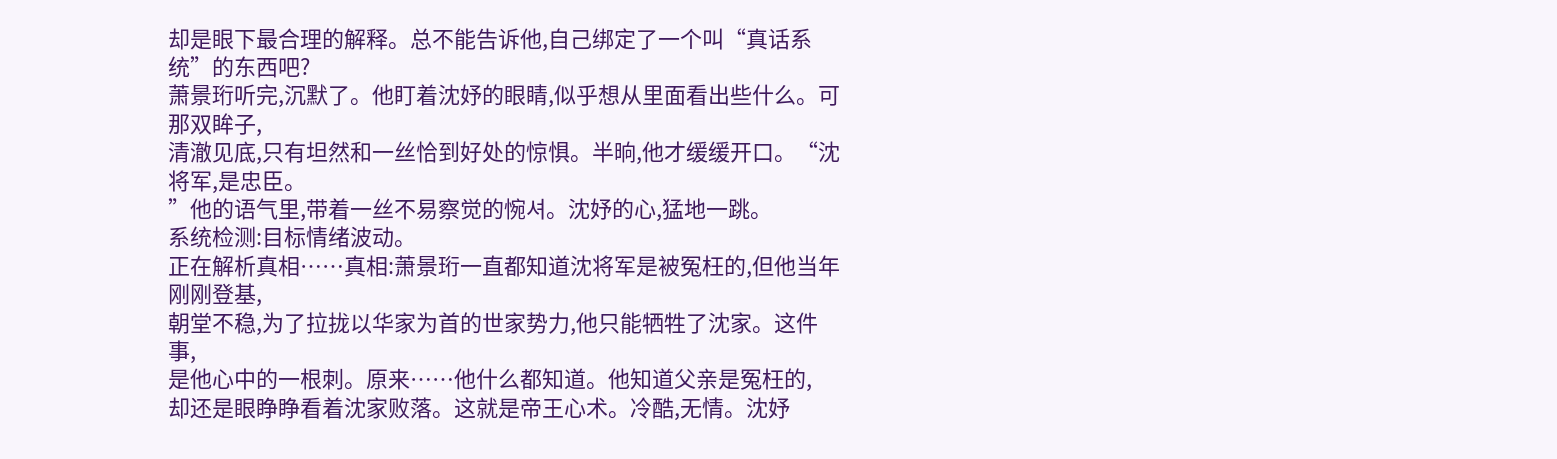却是眼下最合理的解释。总不能告诉他,自己绑定了一个叫“真话系统”的东西吧?
萧景珩听完,沉默了。他盯着沈妤的眼睛,似乎想从里面看出些什么。可那双眸子,
清澈见底,只有坦然和一丝恰到好处的惊惧。半晌,他才缓缓开口。“沈将军,是忠臣。
”他的语气里,带着一丝不易察觉的惋셔。沈妤的心,猛地一跳。
系统检测:目标情绪波动。
正在解析真相……真相:萧景珩一直都知道沈将军是被冤枉的,但他当年刚刚登基,
朝堂不稳,为了拉拢以华家为首的世家势力,他只能牺牲了沈家。这件事,
是他心中的一根刺。原来……他什么都知道。他知道父亲是冤枉的,
却还是眼睁睁看着沈家败落。这就是帝王心术。冷酷,无情。沈妤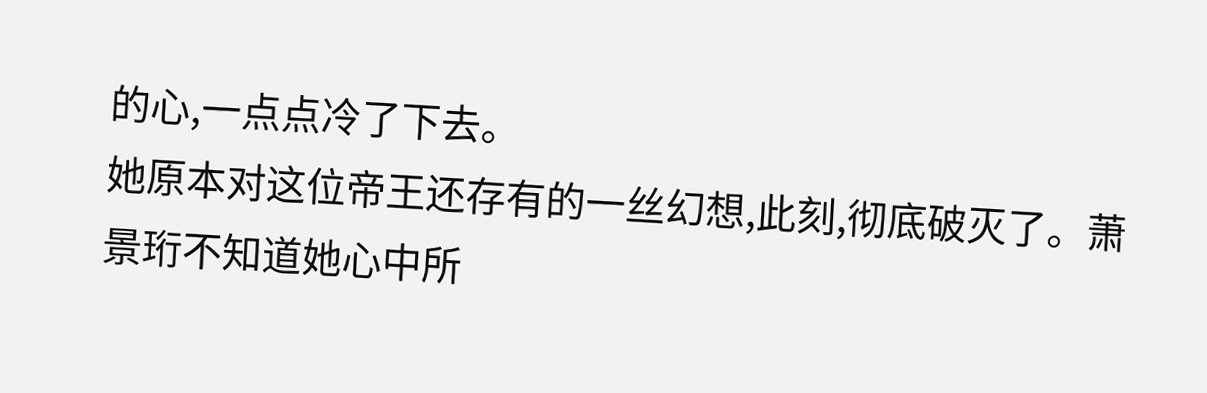的心,一点点冷了下去。
她原本对这位帝王还存有的一丝幻想,此刻,彻底破灭了。萧景珩不知道她心中所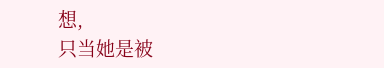想,
只当她是被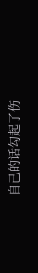自己的话勾起了伤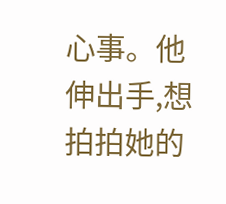心事。他伸出手,想拍拍她的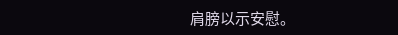肩膀以示安慰。